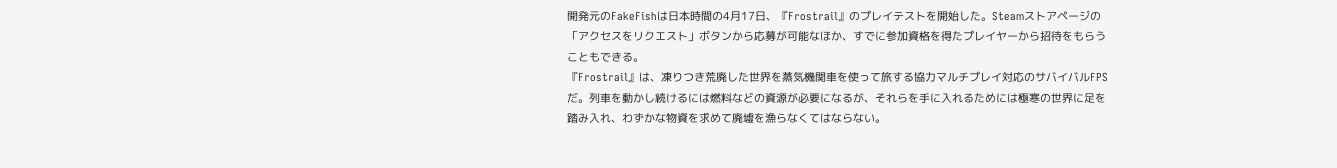開発元のFakeFishは日本時間の4月17日、『Frostrail』のプレイテストを開始した。Steamストアページの「アクセスをリクエスト」ボタンから応募が可能なほか、すでに参加資格を得たプレイヤーから招待をもらうこともできる。
『Frostrail』は、凍りつき荒廃した世界を蒸気機関車を使って旅する協力マルチプレイ対応のサバイバルFPSだ。列車を動かし続けるには燃料などの資源が必要になるが、それらを手に入れるためには極寒の世界に足を踏み入れ、わずかな物資を求めて廃墟を漁らなくてはならない。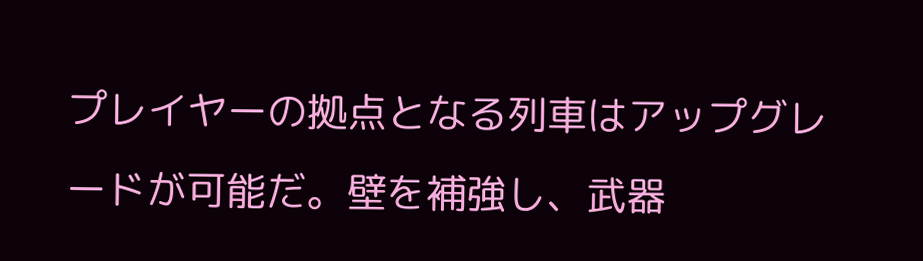プレイヤーの拠点となる列車はアップグレードが可能だ。壁を補強し、武器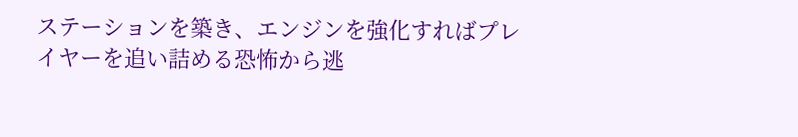ステーションを築き、エンジンを強化すればプレイヤーを追い詰める恐怖から逃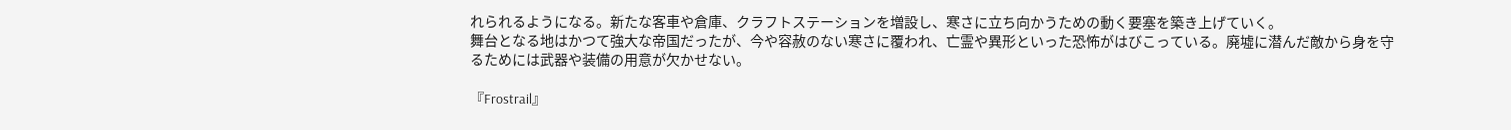れられるようになる。新たな客車や倉庫、クラフトステーションを増設し、寒さに立ち向かうための動く要塞を築き上げていく。
舞台となる地はかつて強大な帝国だったが、今や容赦のない寒さに覆われ、亡霊や異形といった恐怖がはびこっている。廃墟に潜んだ敵から身を守るためには武器や装備の用意が欠かせない。

『Frostrail』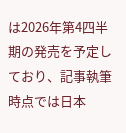は2026年第4四半期の発売を予定しており、記事執筆時点では日本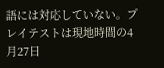語には対応していない。プレイテストは現地時間の4月27日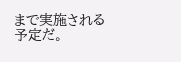まで実施される予定だ。